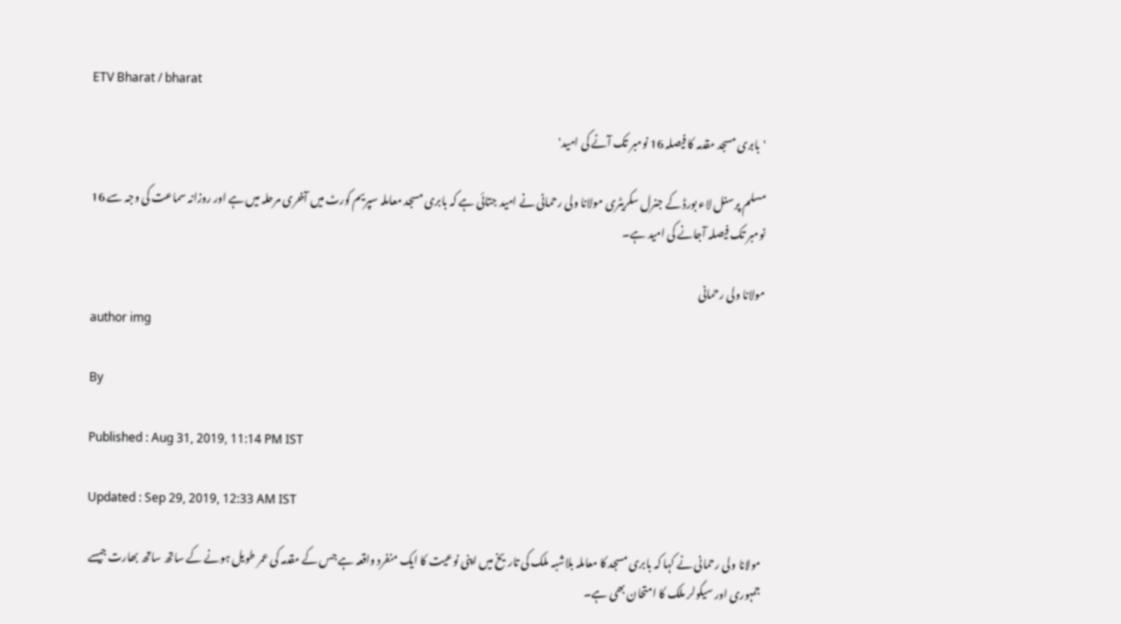ETV Bharat / bharat

'بابری مسجد مقدمہ کا فیصلہ 16 نومبر تک آنے کی امید'

مسلم پرسنل لاء بورڈ کے جنرل سکریٹری مولانا ولی رحمانی نے امید جتائی ہے کہ بابری مسجد معاملہ سپریم کورٹ میں آخری مرحلہ میں ہے اور روزانہ سماعت کی وجہ سے 16 نومبر تک فیصلہ آجانے کی امید ہے۔

مولانا ولی رحمانی
author img

By

Published : Aug 31, 2019, 11:14 PM IST

Updated : Sep 29, 2019, 12:33 AM IST

مولانا ولی رحمانی نے کہا کہ بابری مسجد کا معاملہ بلاشبہ ملک کی تاریخ میں اپنی نوعیت کا ایک منفرد واقعہ ہے جس کے مقدمہ کی عمر طویل ہونے کے ساتھ ساتھ بھارت جیسے جمہوری اور سیکولر ملک کا امتحان بھی ہے۔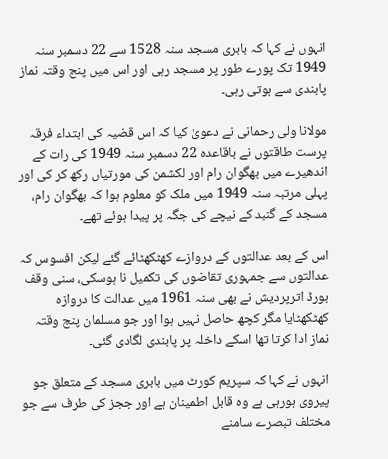انہوں نے کہا کہ بابری مسجد سنہ 1528 سے 22 دسمبر سنہ 1949 تک پورے طور پر مسجد رہی اور اس میں پنج وقتہ نماز پابندی سے ہوتی رہی۔

مولانا ولی رحمانی نے دعویٰ کیا کہ اس قضیہ کی ابتداء فرقہ پرست طاقتوں نے باقاعدہ 22 دسمبر سنہ 1949 کی رات کے اندھیرے میں بھگوان رام اور لکشمن کی مورتیاں رکھ کر کی اور پہلی مرتبہ سنہ 1949 میں ملک کو معلوم ہوا کہ بھگوان رام، مسجد کے گنبد کے نیچے کی جگہ پر پیدا ہوئے تھے۔

اس کے بعد عدالتوں کے دروازے کھٹکھٹائے گئے لیکن افسوس کہ عدالتوں سے جمہوری تقاضوں کی تکمیل نا ہوسکی، سنی وقف بورڈ اترپردیش نے بھی سنہ 1961 میں عدالت کا دروازہ کھٹکھٹایا مگر کچھ حاصل نہیں ہوا اور جو مسلمان پنج وقتہ نماز ادا کرتا تھا اسکے داخلہ پر پابندی لگادی گئی۔

انہوں نے کہا کہ سپریم کورٹ میں بابری مسجد کے متعلق جو پیروی ہورہی ہے وہ قابل اطمینان ہے اور ججز کی طرف سے جو مختلف تبصرے سامنے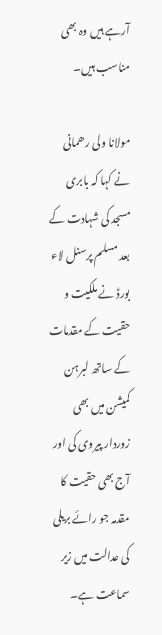آرہے ہیں وہ بھی مناسب ہیں۔

مولانا ولی رھمانی نے کہا کہ بابری مسجد کی شہادت کے بعد مسلم پرسنل لاء بورڈ نے ملکیت و حقیت کے مقدمات کے ساتھ لبرہن کمیشن میں بھی زوردار پیروی کی اور آج بھی حقیت کا مقدمہ جو رائے بریلی کی عدالت میں زیر سماعت ہے۔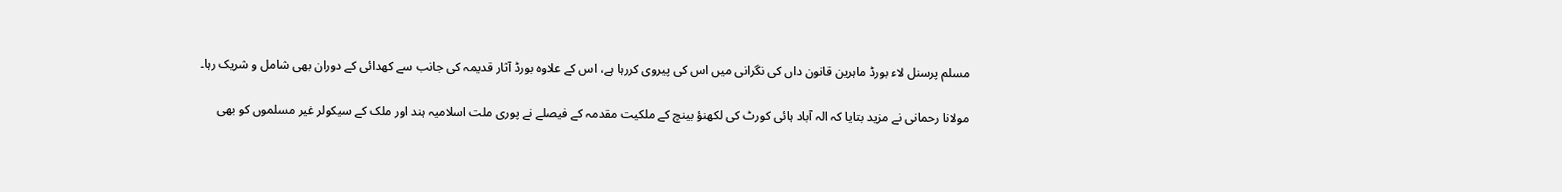مسلم پرسنل لاء بورڈ ماہرین قانون داں کی نگرانی میں اس کی پیروی کررہا ہے، اس کے علاوہ بورڈ آثار قدیمہ کی جانب سے کھدائی کے دوران بھی شامل و شریک رہا۔

مولانا رحمانی نے مزید بتایا کہ الہ آباد ہائی کورٹ کی لکھنؤ بینچ کے ملکیت مقدمہ کے فیصلے نے پوری ملت اسلامیہ ہند اور ملک کے سیکولر غیر مسلموں کو بھی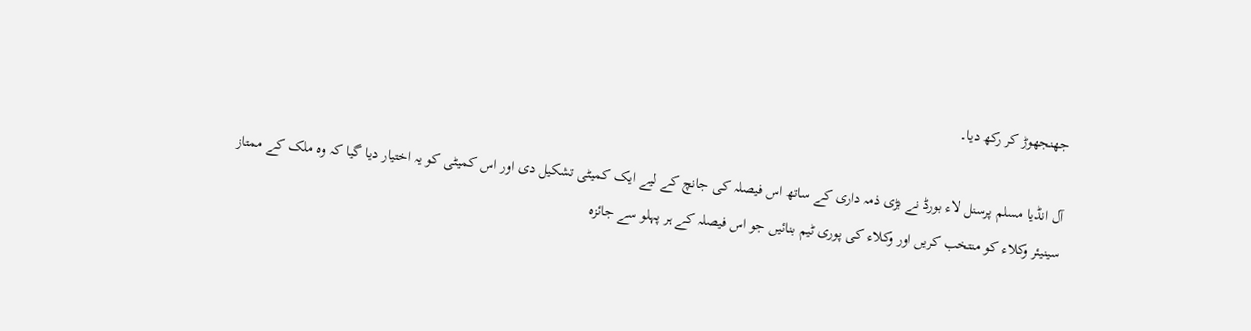جھنجھوڑ کر رکھ دیا۔

آل انڈیا مسلم پرسنل لاء بورڈ نے بڑی ذمہ داری کے ساتھ اس فیصلہ کی جانچ کے لیے ایک کمیٹی تشکیل دی اور اس کمیٹی کو یہ اختیار دیا گیا کہ وہ ملک کے ممتاز سینیئر وکلاء کو منتخب کریں اور وکلاء کی پوری ٹیم بنائیں جو اس فیصلہ کے ہر پہلو سے جائزہ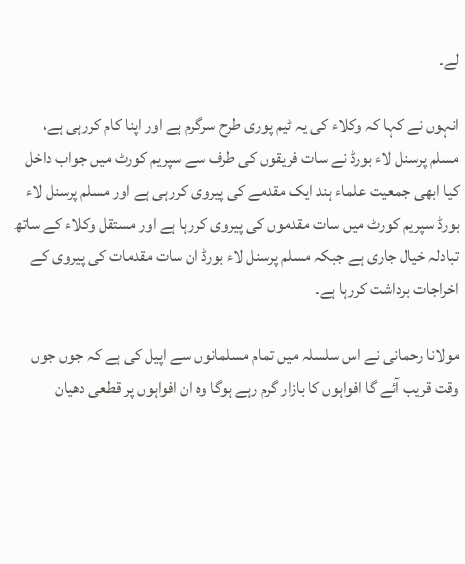لے۔

انہوں نے کہا کہ وکلاء کی یہ ٹیم پوری طرح سرگرم ہے اور اپنا کام کررہی ہے، مسلم پرسنل لاء بورڈ نے سات فریقوں کی طرف سے سپریم کورٹ میں جواب داخل کیا ابھی جمعیت علماء ہند ایک مقدمے کی پیروی کررہی ہے اور مسلم پرسنل لاء بورڈ سپریم کورٹ میں سات مقدموں کی پیروی کررہا ہے اور مستقل وکلاء کے ساتھ تبادلہ خیال جاری ہے جبکہ مسلم پرسنل لاء بورڈ ان سات مقدمات کی پیروی کے اخراجات برداشت کررہا ہے۔

مولانا رحمانی نے اس سلسلہ میں تمام مسلمانوں سے اپیل کی ہے کہ جوں جوں وقت قریب آئے گا افواہوں کا بازار گرم رہے ہوگا وہ ان افواہوں پر قطعی دھیان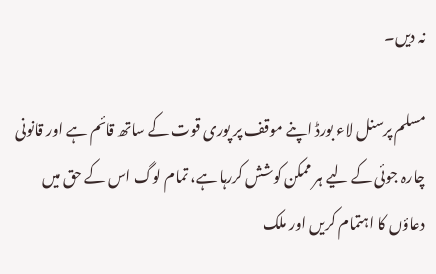نہ دیں۔

مسلم پرسنل لاء بورڈ اپنے موقف پر پوری قوت کے ساتھ قائم ہے اور قانونی چارہ جوئی کے لیے ہر ممکن کوشش کررہا ہے، تمام لوگ اس کے حق میں دعاؤں کا اہتمام کریں اور ملک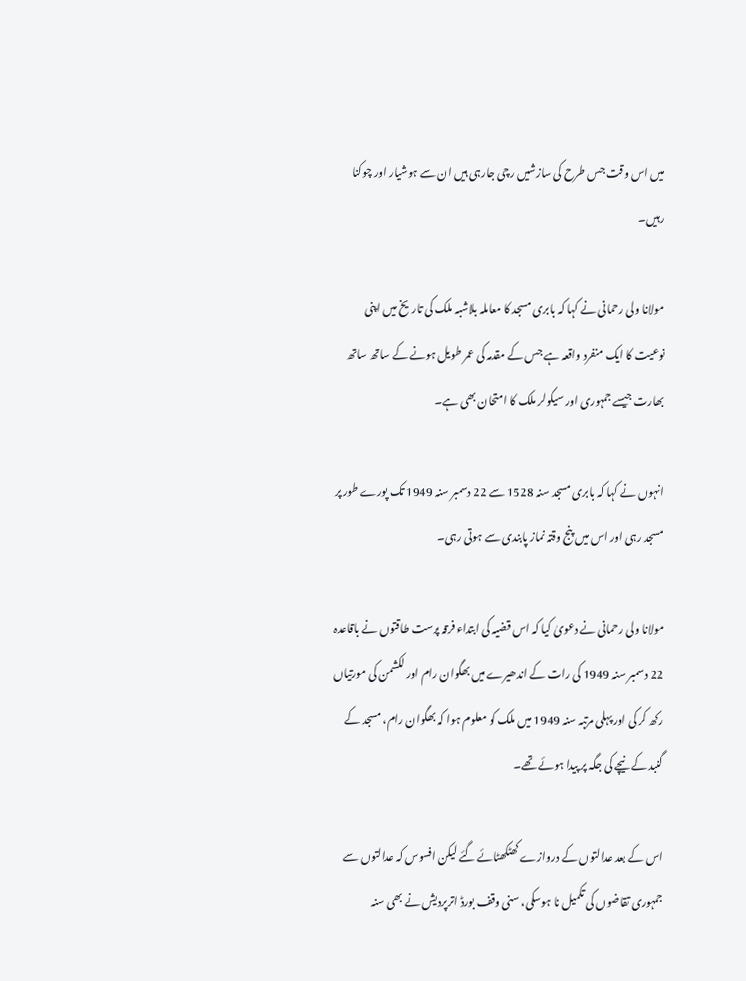میں اس وقت جس طرح کی سازشیں رچی جارہی ہیں ان سے ہوشیار اور چوکنا رہیں۔

مولانا ولی رحمانی نے کہا کہ بابری مسجد کا معاملہ بلاشبہ ملک کی تاریخ میں اپنی نوعیت کا ایک منفرد واقعہ ہے جس کے مقدمہ کی عمر طویل ہونے کے ساتھ ساتھ بھارت جیسے جمہوری اور سیکولر ملک کا امتحان بھی ہے۔

انہوں نے کہا کہ بابری مسجد سنہ 1528 سے 22 دسمبر سنہ 1949 تک پورے طور پر مسجد رہی اور اس میں پنج وقتہ نماز پابندی سے ہوتی رہی۔

مولانا ولی رحمانی نے دعویٰ کیا کہ اس قضیہ کی ابتداء فرقہ پرست طاقتوں نے باقاعدہ 22 دسمبر سنہ 1949 کی رات کے اندھیرے میں بھگوان رام اور لکشمن کی مورتیاں رکھ کر کی اور پہلی مرتبہ سنہ 1949 میں ملک کو معلوم ہوا کہ بھگوان رام، مسجد کے گنبد کے نیچے کی جگہ پر پیدا ہوئے تھے۔

اس کے بعد عدالتوں کے دروازے کھٹکھٹائے گئے لیکن افسوس کہ عدالتوں سے جمہوری تقاضوں کی تکمیل نا ہوسکی، سنی وقف بورڈ اترپردیش نے بھی سنہ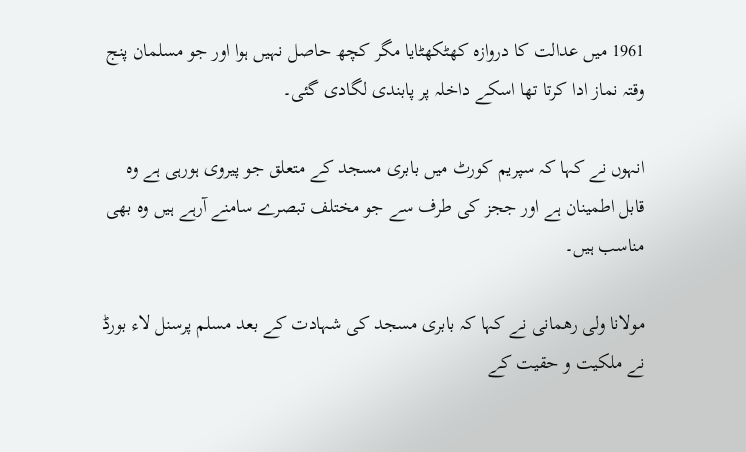1961 میں عدالت کا دروازہ کھٹکھٹایا مگر کچھ حاصل نہیں ہوا اور جو مسلمان پنج وقتہ نماز ادا کرتا تھا اسکے داخلہ پر پابندی لگادی گئی۔

انہوں نے کہا کہ سپریم کورٹ میں بابری مسجد کے متعلق جو پیروی ہورہی ہے وہ قابل اطمینان ہے اور ججز کی طرف سے جو مختلف تبصرے سامنے آرہے ہیں وہ بھی مناسب ہیں۔

مولانا ولی رھمانی نے کہا کہ بابری مسجد کی شہادت کے بعد مسلم پرسنل لاء بورڈ نے ملکیت و حقیت کے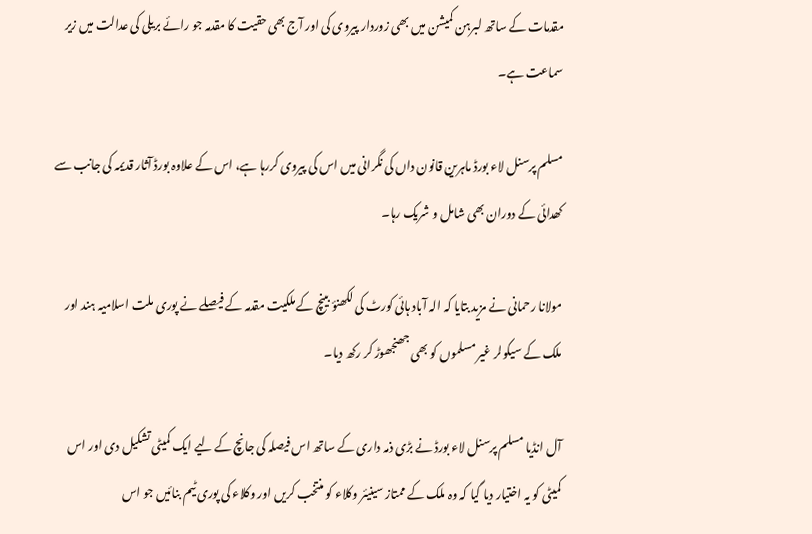مقدمات کے ساتھ لبرہن کمیشن میں بھی زوردار پیروی کی اور آج بھی حقیت کا مقدمہ جو رائے بریلی کی عدالت میں زیر سماعت ہے۔

مسلم پرسنل لاء بورڈ ماہرین قانون داں کی نگرانی میں اس کی پیروی کررہا ہے، اس کے علاوہ بورڈ آثار قدیمہ کی جانب سے کھدائی کے دوران بھی شامل و شریک رہا۔

مولانا رحمانی نے مزید بتایا کہ الہ آباد ہائی کورٹ کی لکھنؤ بینچ کے ملکیت مقدمہ کے فیصلے نے پوری ملت اسلامیہ ہند اور ملک کے سیکولر غیر مسلموں کو بھی جھنجھوڑ کر رکھ دیا۔

آل انڈیا مسلم پرسنل لاء بورڈ نے بڑی ذمہ داری کے ساتھ اس فیصلہ کی جانچ کے لیے ایک کمیٹی تشکیل دی اور اس کمیٹی کو یہ اختیار دیا گیا کہ وہ ملک کے ممتاز سینیئر وکلاء کو منتخب کریں اور وکلاء کی پوری ٹیم بنائیں جو اس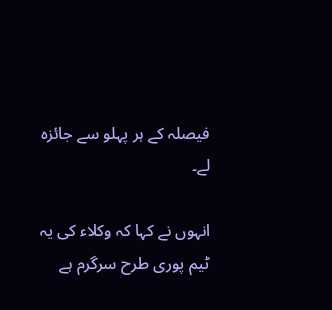فیصلہ کے ہر پہلو سے جائزہ لے۔

انہوں نے کہا کہ وکلاء کی یہ ٹیم پوری طرح سرگرم ہے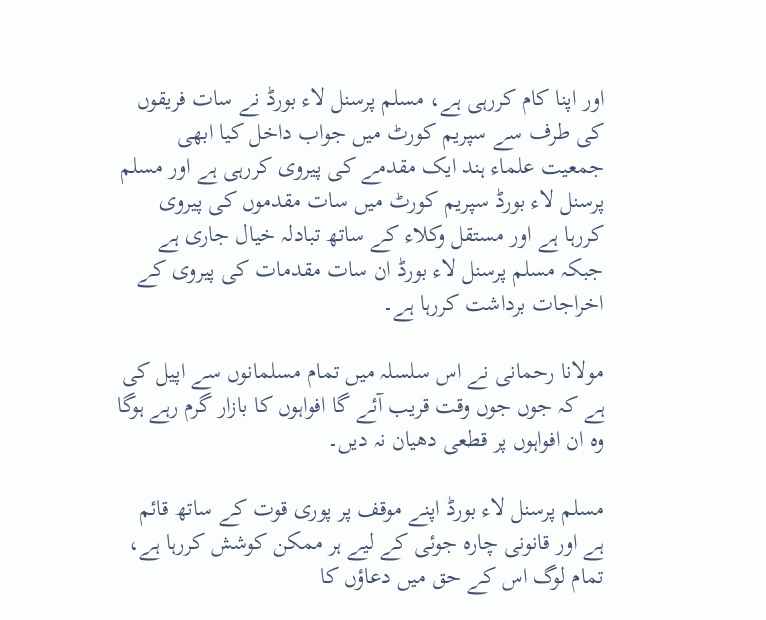اور اپنا کام کررہی ہے، مسلم پرسنل لاء بورڈ نے سات فریقوں کی طرف سے سپریم کورٹ میں جواب داخل کیا ابھی جمعیت علماء ہند ایک مقدمے کی پیروی کررہی ہے اور مسلم پرسنل لاء بورڈ سپریم کورٹ میں سات مقدموں کی پیروی کررہا ہے اور مستقل وکلاء کے ساتھ تبادلہ خیال جاری ہے جبکہ مسلم پرسنل لاء بورڈ ان سات مقدمات کی پیروی کے اخراجات برداشت کررہا ہے۔

مولانا رحمانی نے اس سلسلہ میں تمام مسلمانوں سے اپیل کی ہے کہ جوں جوں وقت قریب آئے گا افواہوں کا بازار گرم رہے ہوگا وہ ان افواہوں پر قطعی دھیان نہ دیں۔

مسلم پرسنل لاء بورڈ اپنے موقف پر پوری قوت کے ساتھ قائم ہے اور قانونی چارہ جوئی کے لیے ہر ممکن کوشش کررہا ہے، تمام لوگ اس کے حق میں دعاؤں کا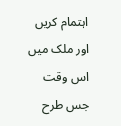اہتمام کریں اور ملک میں اس وقت جس طرح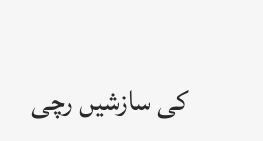کی سازشیں رچی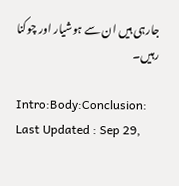جارہی ہیں ان سے ہوشیار اور چوکنا رہیں۔

Intro:Body:Conclusion:
Last Updated : Sep 29,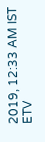2019, 12:33 AM IST
ETV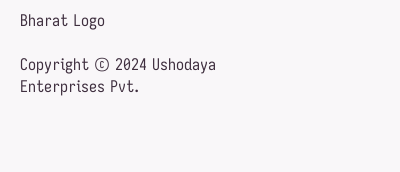Bharat Logo

Copyright © 2024 Ushodaya Enterprises Pvt.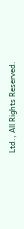Ltd., All Rights Reserved.